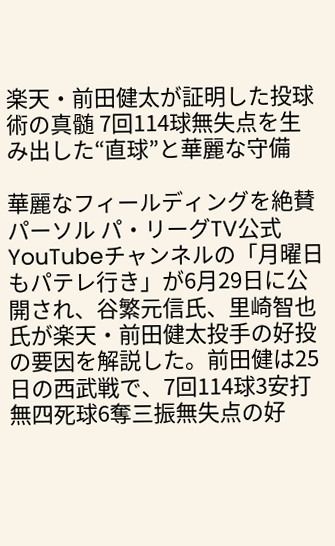楽天・前田健太が証明した投球術の真髄 7回114球無失点を生み出した“直球”と華麗な守備

華麗なフィールディングを絶賛
パーソル パ・リーグTV公式YouTubeチャンネルの「月曜日もパテレ行き」が6月29日に公開され、谷繁元信氏、里崎智也氏が楽天・前田健太投手の好投の要因を解説した。前田健は25日の西武戦で、7回114球3安打無四死球6奪三振無失点の好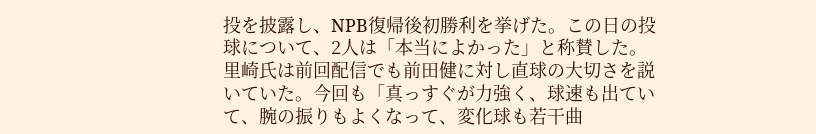投を披露し、NPB復帰後初勝利を挙げた。この日の投球について、2人は「本当によかった」と称賛した。
里崎氏は前回配信でも前田健に対し直球の大切さを説いていた。今回も「真っすぐが力強く、球速も出ていて、腕の振りもよくなって、変化球も若干曲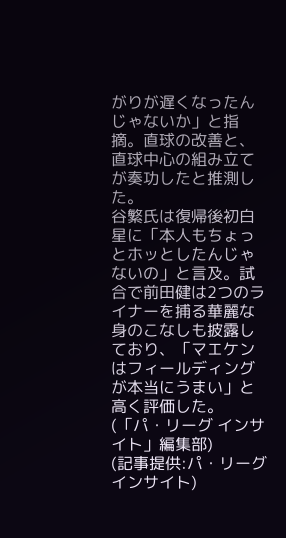がりが遅くなったんじゃないか」と指摘。直球の改善と、直球中心の組み立てが奏功したと推測した。
谷繁氏は復帰後初白星に「本人もちょっとホッとしたんじゃないの」と言及。試合で前田健は2つのライナーを捕る華麗な身のこなしも披露しており、「マエケンはフィールディングが本当にうまい」と高く評価した。
(「パ・リーグ インサイト」編集部)
(記事提供:パ・リーグ インサイト)